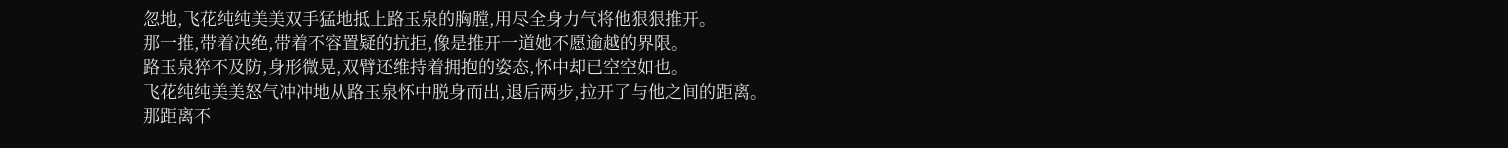忽地,飞花纯纯美美双手猛地抵上路玉泉的胸膛,用尽全身力气将他狠狠推开。
那一推,带着决绝,带着不容置疑的抗拒,像是推开一道她不愿逾越的界限。
路玉泉猝不及防,身形微晃,双臂还维持着拥抱的姿态,怀中却已空空如也。
飞花纯纯美美怒气冲冲地从路玉泉怀中脱身而出,退后两步,拉开了与他之间的距离。
那距离不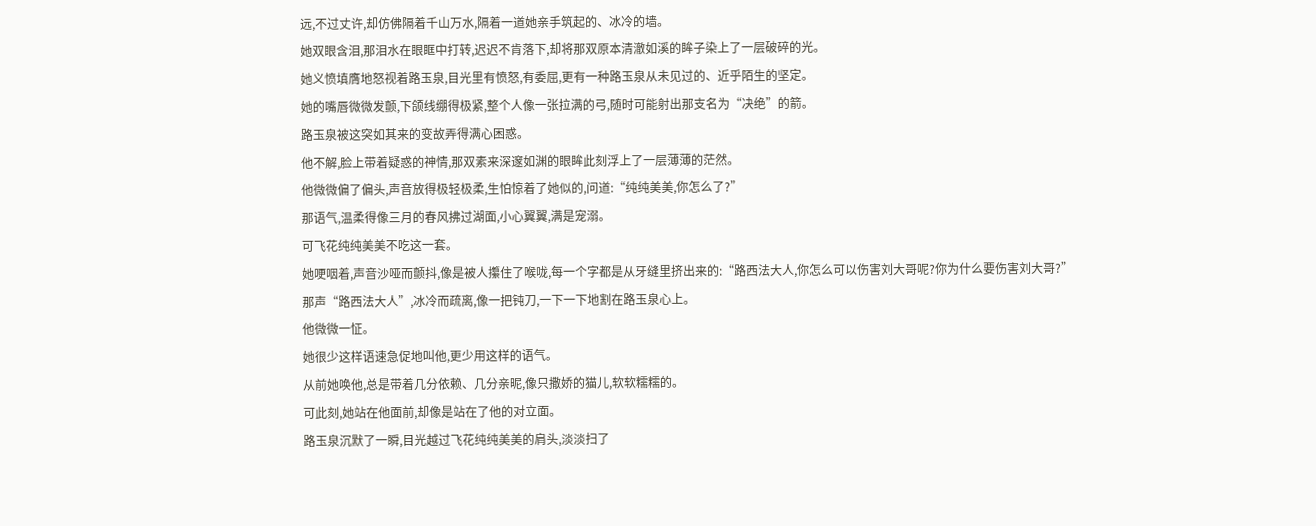远,不过丈许,却仿佛隔着千山万水,隔着一道她亲手筑起的、冰冷的墙。
她双眼含泪,那泪水在眼眶中打转,迟迟不肯落下,却将那双原本清澈如溪的眸子染上了一层破碎的光。
她义愤填膺地怒视着路玉泉,目光里有愤怒,有委屈,更有一种路玉泉从未见过的、近乎陌生的坚定。
她的嘴唇微微发颤,下颌线绷得极紧,整个人像一张拉满的弓,随时可能射出那支名为“决绝”的箭。
路玉泉被这突如其来的变故弄得满心困惑。
他不解,脸上带着疑惑的神情,那双素来深邃如渊的眼眸此刻浮上了一层薄薄的茫然。
他微微偏了偏头,声音放得极轻极柔,生怕惊着了她似的,问道:“纯纯美美,你怎么了?”
那语气,温柔得像三月的春风拂过湖面,小心翼翼,满是宠溺。
可飞花纯纯美美不吃这一套。
她哽咽着,声音沙哑而颤抖,像是被人攥住了喉咙,每一个字都是从牙缝里挤出来的:“路西法大人,你怎么可以伤害刘大哥呢?你为什么要伤害刘大哥?”
那声“路西法大人”,冰冷而疏离,像一把钝刀,一下一下地割在路玉泉心上。
他微微一怔。
她很少这样语速急促地叫他,更少用这样的语气。
从前她唤他,总是带着几分依赖、几分亲昵,像只撒娇的猫儿,软软糯糯的。
可此刻,她站在他面前,却像是站在了他的对立面。
路玉泉沉默了一瞬,目光越过飞花纯纯美美的肩头,淡淡扫了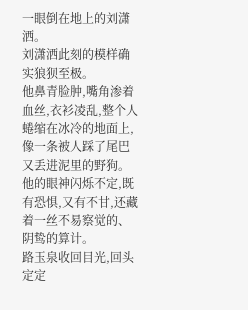一眼倒在地上的刘潇洒。
刘潇洒此刻的模样确实狼狈至极。
他鼻青脸肿,嘴角渗着血丝,衣衫凌乱,整个人蜷缩在冰冷的地面上,像一条被人踩了尾巴又丢进泥里的野狗。
他的眼神闪烁不定,既有恐惧,又有不甘,还藏着一丝不易察觉的、阴鸷的算计。
路玉泉收回目光,回头定定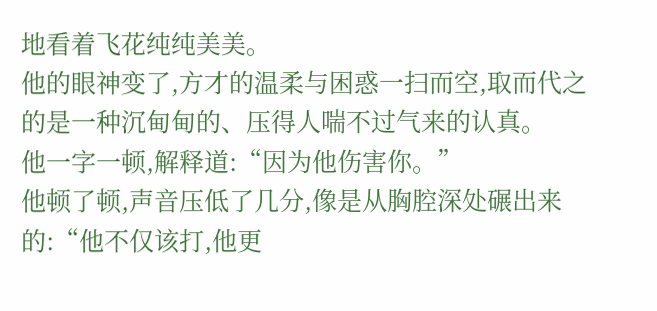地看着飞花纯纯美美。
他的眼神变了,方才的温柔与困惑一扫而空,取而代之的是一种沉甸甸的、压得人喘不过气来的认真。
他一字一顿,解释道:“因为他伤害你。”
他顿了顿,声音压低了几分,像是从胸腔深处碾出来的:“他不仅该打,他更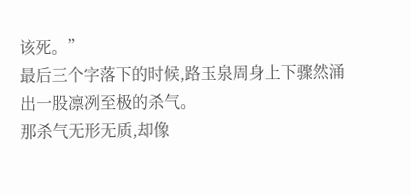该死。”
最后三个字落下的时候,路玉泉周身上下骤然涌出一股凛冽至极的杀气。
那杀气无形无质,却像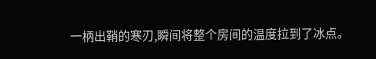一柄出鞘的寒刃,瞬间将整个房间的温度拉到了冰点。